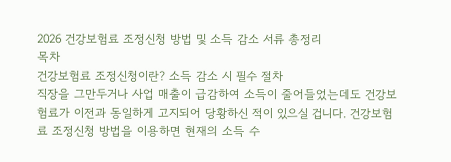2026 건강보험료 조정신청 방법 및 소득 감소 서류 총정리
목차
건강보험료 조정신청이란? 소득 감소 시 필수 절차
직장을 그만두거나 사업 매출이 급감하여 소득이 줄어들었는데도 건강보험료가 이전과 동일하게 고지되어 당황하신 적이 있으실 겁니다. 건강보험료 조정신청 방법을 이용하면 현재의 소득 수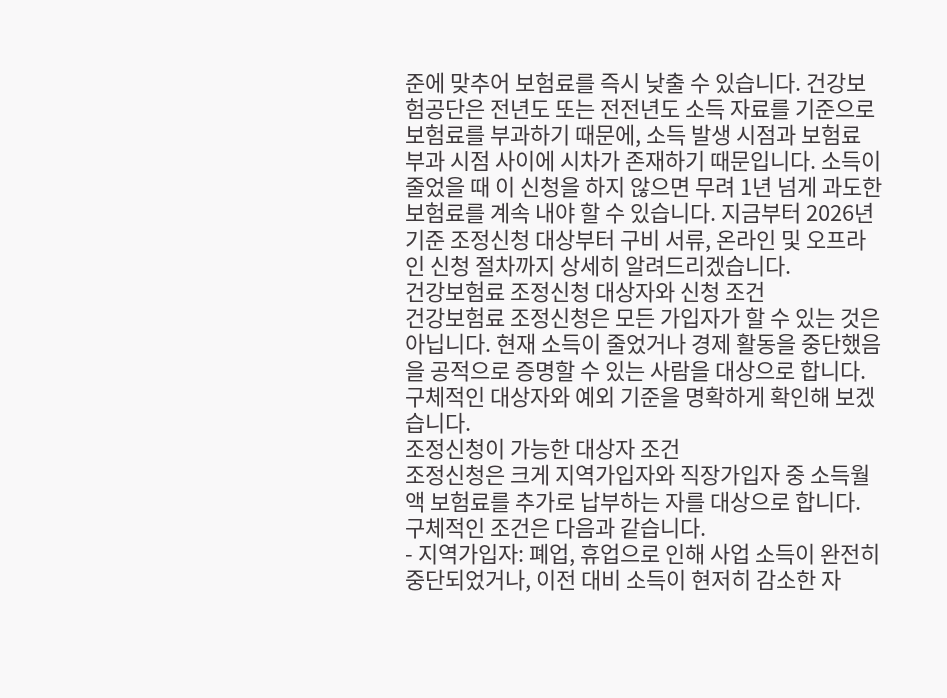준에 맞추어 보험료를 즉시 낮출 수 있습니다. 건강보험공단은 전년도 또는 전전년도 소득 자료를 기준으로 보험료를 부과하기 때문에, 소득 발생 시점과 보험료 부과 시점 사이에 시차가 존재하기 때문입니다. 소득이 줄었을 때 이 신청을 하지 않으면 무려 1년 넘게 과도한 보험료를 계속 내야 할 수 있습니다. 지금부터 2026년 기준 조정신청 대상부터 구비 서류, 온라인 및 오프라인 신청 절차까지 상세히 알려드리겠습니다.
건강보험료 조정신청 대상자와 신청 조건
건강보험료 조정신청은 모든 가입자가 할 수 있는 것은 아닙니다. 현재 소득이 줄었거나 경제 활동을 중단했음을 공적으로 증명할 수 있는 사람을 대상으로 합니다. 구체적인 대상자와 예외 기준을 명확하게 확인해 보겠습니다.
조정신청이 가능한 대상자 조건
조정신청은 크게 지역가입자와 직장가입자 중 소득월액 보험료를 추가로 납부하는 자를 대상으로 합니다. 구체적인 조건은 다음과 같습니다.
- 지역가입자: 폐업, 휴업으로 인해 사업 소득이 완전히 중단되었거나, 이전 대비 소득이 현저히 감소한 자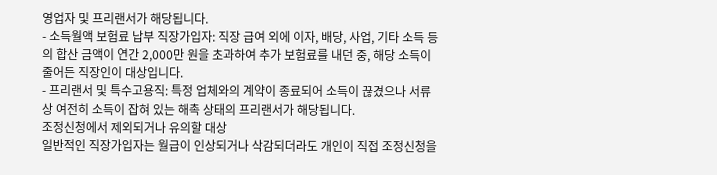영업자 및 프리랜서가 해당됩니다.
- 소득월액 보험료 납부 직장가입자: 직장 급여 외에 이자, 배당, 사업, 기타 소득 등의 합산 금액이 연간 2,000만 원을 초과하여 추가 보험료를 내던 중, 해당 소득이 줄어든 직장인이 대상입니다.
- 프리랜서 및 특수고용직: 특정 업체와의 계약이 종료되어 소득이 끊겼으나 서류상 여전히 소득이 잡혀 있는 해촉 상태의 프리랜서가 해당됩니다.
조정신청에서 제외되거나 유의할 대상
일반적인 직장가입자는 월급이 인상되거나 삭감되더라도 개인이 직접 조정신청을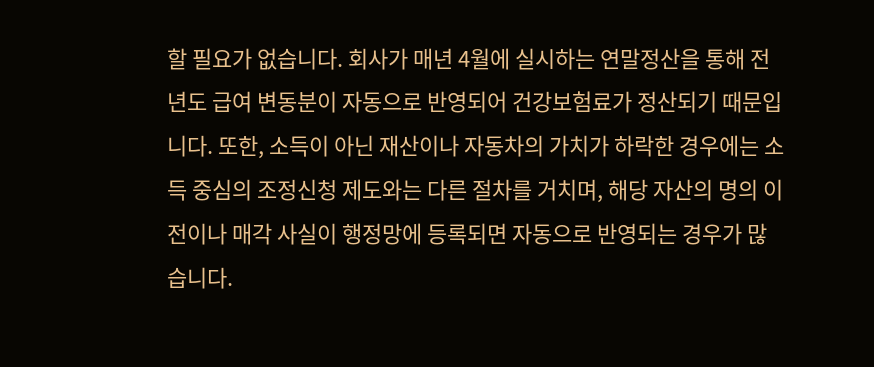할 필요가 없습니다. 회사가 매년 4월에 실시하는 연말정산을 통해 전년도 급여 변동분이 자동으로 반영되어 건강보험료가 정산되기 때문입니다. 또한, 소득이 아닌 재산이나 자동차의 가치가 하락한 경우에는 소득 중심의 조정신청 제도와는 다른 절차를 거치며, 해당 자산의 명의 이전이나 매각 사실이 행정망에 등록되면 자동으로 반영되는 경우가 많습니다.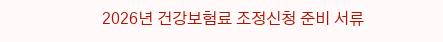2026년 건강보험료 조정신청 준비 서류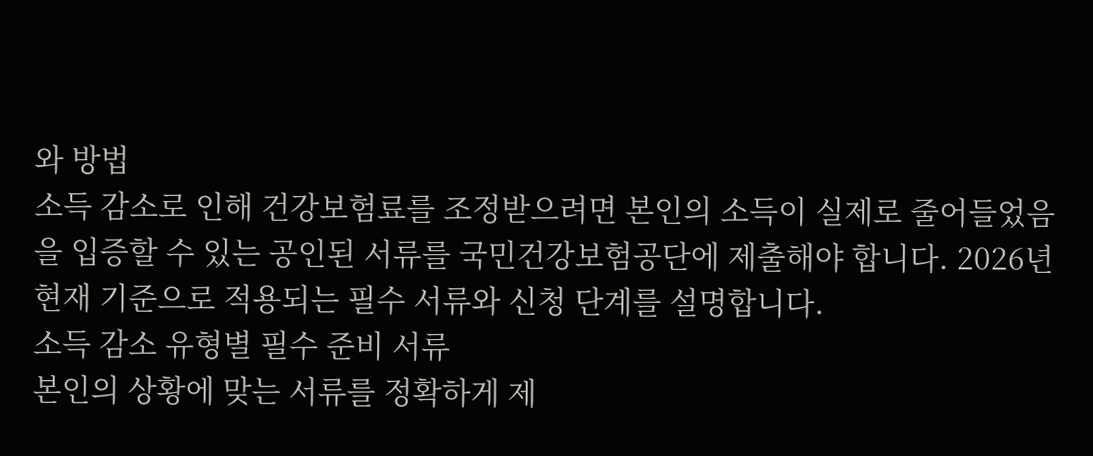와 방법
소득 감소로 인해 건강보험료를 조정받으려면 본인의 소득이 실제로 줄어들었음을 입증할 수 있는 공인된 서류를 국민건강보험공단에 제출해야 합니다. 2026년 현재 기준으로 적용되는 필수 서류와 신청 단계를 설명합니다.
소득 감소 유형별 필수 준비 서류
본인의 상황에 맞는 서류를 정확하게 제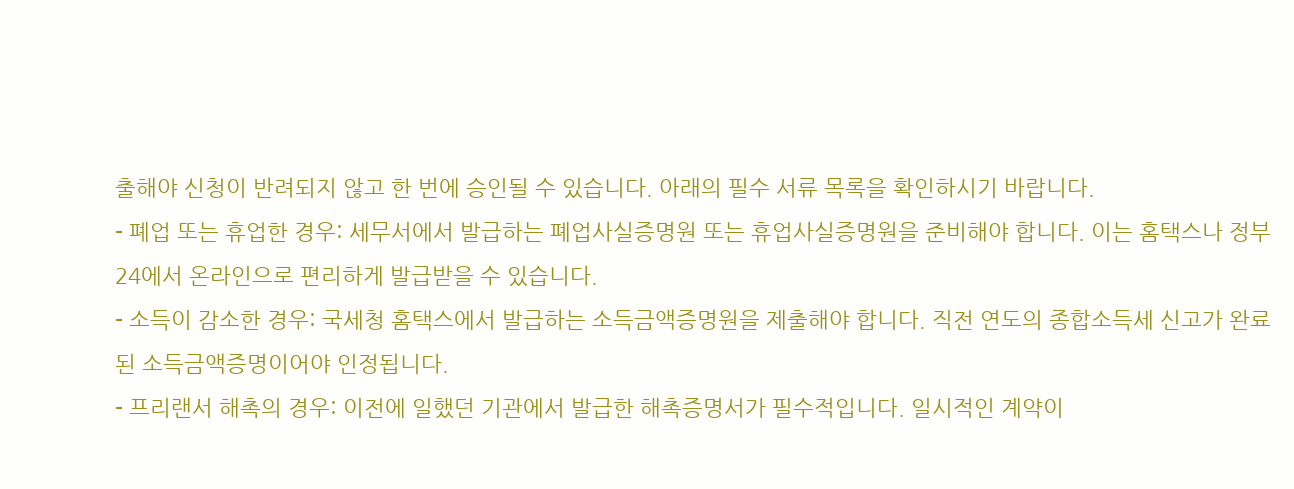출해야 신청이 반려되지 않고 한 번에 승인될 수 있습니다. 아래의 필수 서류 목록을 확인하시기 바랍니다.
- 폐업 또는 휴업한 경우: 세무서에서 발급하는 폐업사실증명원 또는 휴업사실증명원을 준비해야 합니다. 이는 홈택스나 정부24에서 온라인으로 편리하게 발급받을 수 있습니다.
- 소득이 감소한 경우: 국세청 홈택스에서 발급하는 소득금액증명원을 제출해야 합니다. 직전 연도의 종합소득세 신고가 완료된 소득금액증명이어야 인정됩니다.
- 프리랜서 해촉의 경우: 이전에 일했던 기관에서 발급한 해촉증명서가 필수적입니다. 일시적인 계약이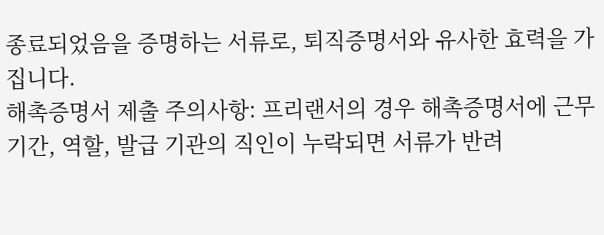종료되었음을 증명하는 서류로, 퇴직증명서와 유사한 효력을 가집니다.
해촉증명서 제출 주의사항: 프리랜서의 경우 해촉증명서에 근무 기간, 역할, 발급 기관의 직인이 누락되면 서류가 반려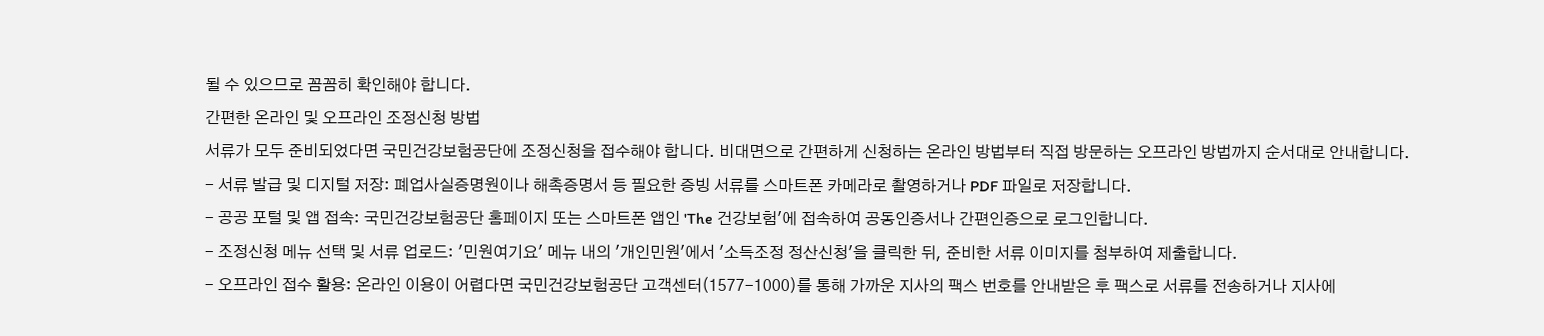될 수 있으므로 꼼꼼히 확인해야 합니다.
간편한 온라인 및 오프라인 조정신청 방법
서류가 모두 준비되었다면 국민건강보험공단에 조정신청을 접수해야 합니다. 비대면으로 간편하게 신청하는 온라인 방법부터 직접 방문하는 오프라인 방법까지 순서대로 안내합니다.
- 서류 발급 및 디지털 저장: 폐업사실증명원이나 해촉증명서 등 필요한 증빙 서류를 스마트폰 카메라로 촬영하거나 PDF 파일로 저장합니다.
- 공공 포털 및 앱 접속: 국민건강보험공단 홈페이지 또는 스마트폰 앱인 'The 건강보험'에 접속하여 공동인증서나 간편인증으로 로그인합니다.
- 조정신청 메뉴 선택 및 서류 업로드: '민원여기요' 메뉴 내의 '개인민원'에서 '소득조정 정산신청'을 클릭한 뒤, 준비한 서류 이미지를 첨부하여 제출합니다.
- 오프라인 접수 활용: 온라인 이용이 어렵다면 국민건강보험공단 고객센터(1577-1000)를 통해 가까운 지사의 팩스 번호를 안내받은 후 팩스로 서류를 전송하거나 지사에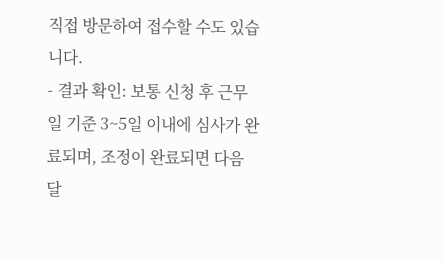직접 방문하여 접수할 수도 있습니다.
- 결과 확인: 보통 신청 후 근무일 기준 3~5일 이내에 심사가 완료되며, 조정이 완료되면 다음 달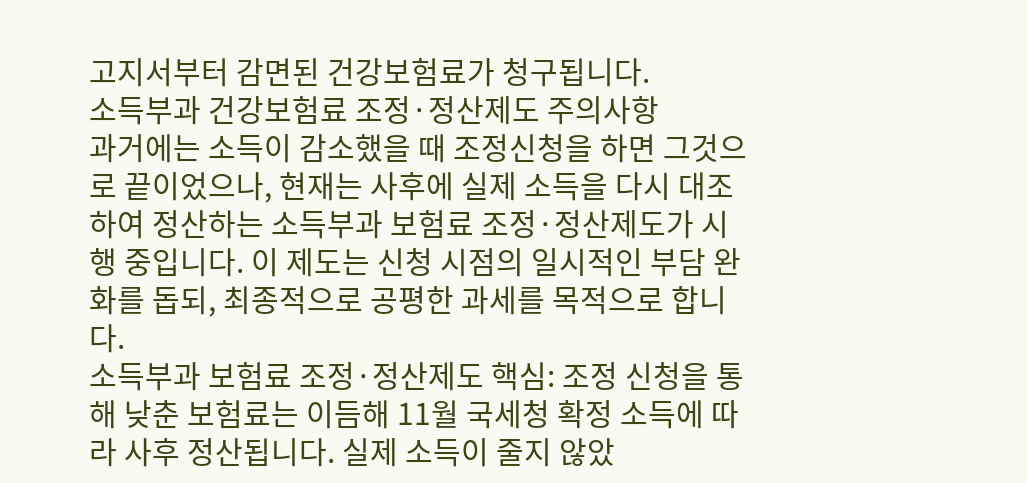고지서부터 감면된 건강보험료가 청구됩니다.
소득부과 건강보험료 조정·정산제도 주의사항
과거에는 소득이 감소했을 때 조정신청을 하면 그것으로 끝이었으나, 현재는 사후에 실제 소득을 다시 대조하여 정산하는 소득부과 보험료 조정·정산제도가 시행 중입니다. 이 제도는 신청 시점의 일시적인 부담 완화를 돕되, 최종적으로 공평한 과세를 목적으로 합니다.
소득부과 보험료 조정·정산제도 핵심: 조정 신청을 통해 낮춘 보험료는 이듬해 11월 국세청 확정 소득에 따라 사후 정산됩니다. 실제 소득이 줄지 않았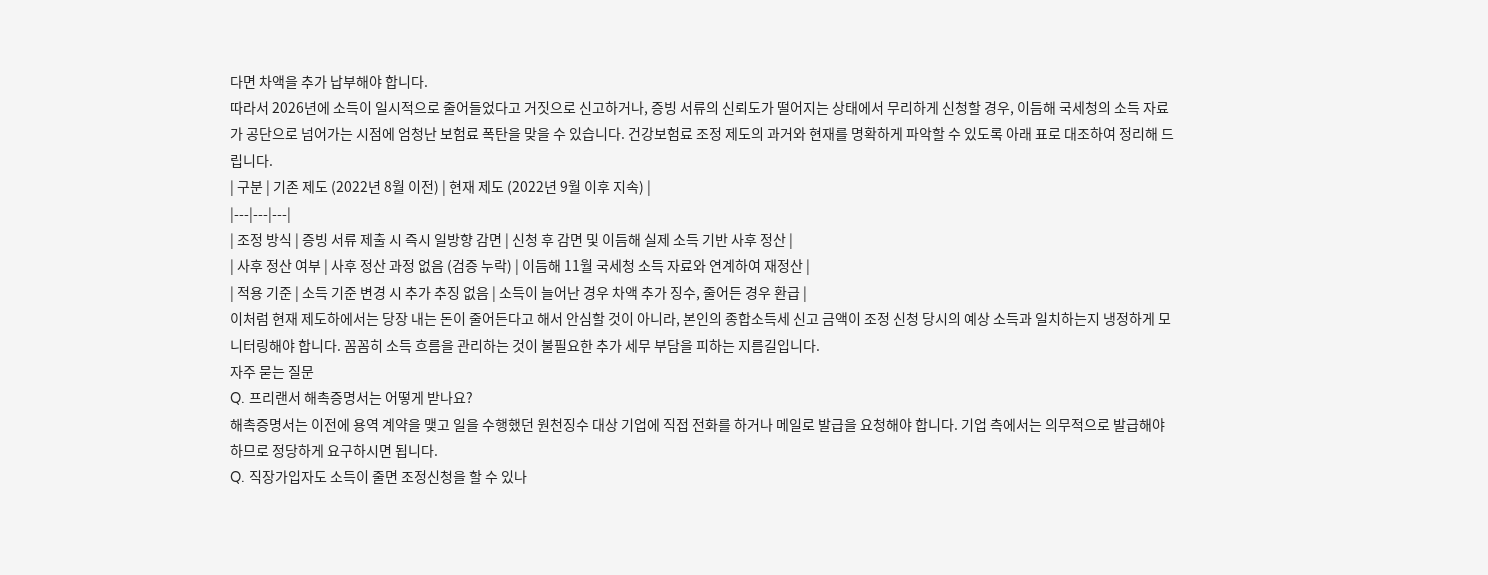다면 차액을 추가 납부해야 합니다.
따라서 2026년에 소득이 일시적으로 줄어들었다고 거짓으로 신고하거나, 증빙 서류의 신뢰도가 떨어지는 상태에서 무리하게 신청할 경우, 이듬해 국세청의 소득 자료가 공단으로 넘어가는 시점에 엄청난 보험료 폭탄을 맞을 수 있습니다. 건강보험료 조정 제도의 과거와 현재를 명확하게 파악할 수 있도록 아래 표로 대조하여 정리해 드립니다.
| 구분 | 기존 제도 (2022년 8월 이전) | 현재 제도 (2022년 9월 이후 지속) |
|---|---|---|
| 조정 방식 | 증빙 서류 제출 시 즉시 일방향 감면 | 신청 후 감면 및 이듬해 실제 소득 기반 사후 정산 |
| 사후 정산 여부 | 사후 정산 과정 없음 (검증 누락) | 이듬해 11월 국세청 소득 자료와 연계하여 재정산 |
| 적용 기준 | 소득 기준 변경 시 추가 추징 없음 | 소득이 늘어난 경우 차액 추가 징수, 줄어든 경우 환급 |
이처럼 현재 제도하에서는 당장 내는 돈이 줄어든다고 해서 안심할 것이 아니라, 본인의 종합소득세 신고 금액이 조정 신청 당시의 예상 소득과 일치하는지 냉정하게 모니터링해야 합니다. 꼼꼼히 소득 흐름을 관리하는 것이 불필요한 추가 세무 부담을 피하는 지름길입니다.
자주 묻는 질문
Q. 프리랜서 해촉증명서는 어떻게 받나요?
해촉증명서는 이전에 용역 계약을 맺고 일을 수행했던 원천징수 대상 기업에 직접 전화를 하거나 메일로 발급을 요청해야 합니다. 기업 측에서는 의무적으로 발급해야 하므로 정당하게 요구하시면 됩니다.
Q. 직장가입자도 소득이 줄면 조정신청을 할 수 있나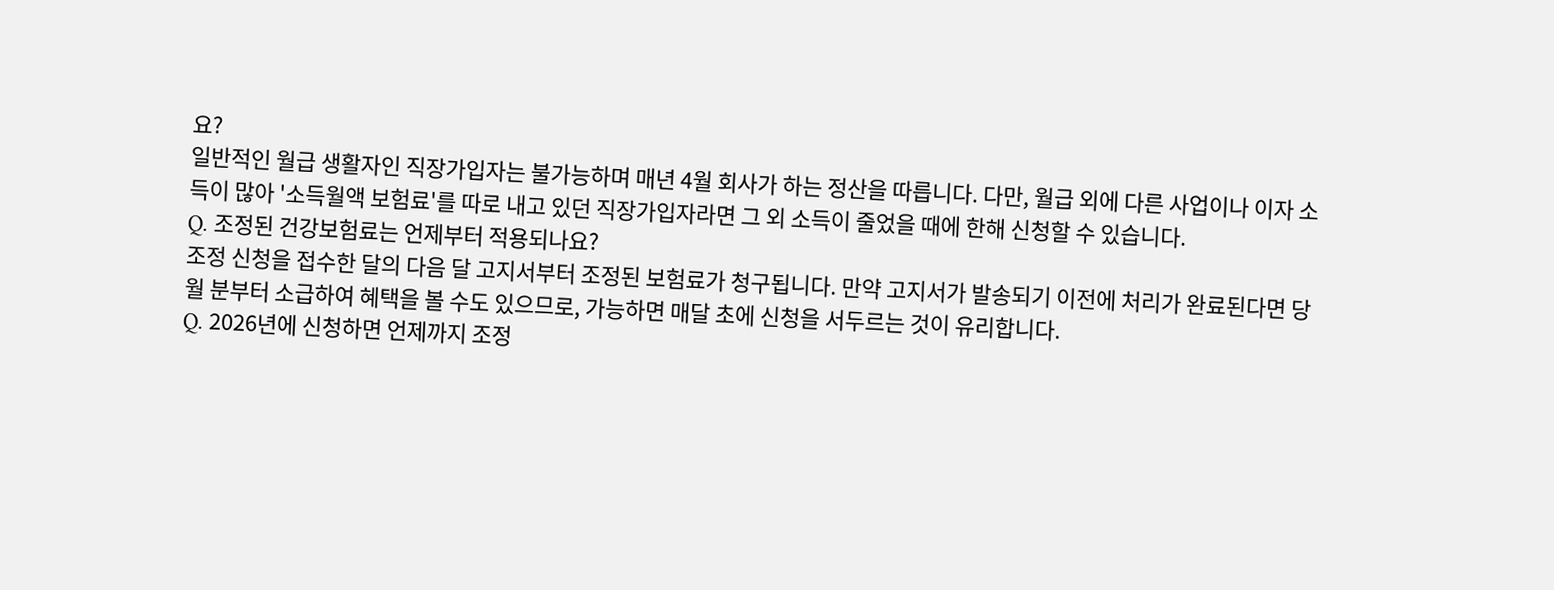요?
일반적인 월급 생활자인 직장가입자는 불가능하며 매년 4월 회사가 하는 정산을 따릅니다. 다만, 월급 외에 다른 사업이나 이자 소득이 많아 '소득월액 보험료'를 따로 내고 있던 직장가입자라면 그 외 소득이 줄었을 때에 한해 신청할 수 있습니다.
Q. 조정된 건강보험료는 언제부터 적용되나요?
조정 신청을 접수한 달의 다음 달 고지서부터 조정된 보험료가 청구됩니다. 만약 고지서가 발송되기 이전에 처리가 완료된다면 당월 분부터 소급하여 혜택을 볼 수도 있으므로, 가능하면 매달 초에 신청을 서두르는 것이 유리합니다.
Q. 2026년에 신청하면 언제까지 조정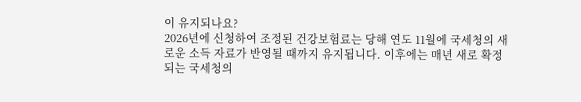이 유지되나요?
2026년에 신청하여 조정된 건강보험료는 당해 연도 11월에 국세청의 새로운 소득 자료가 반영될 때까지 유지됩니다. 이후에는 매년 새로 확정되는 국세청의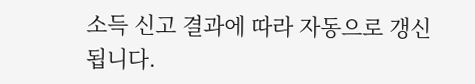소득 신고 결과에 따라 자동으로 갱신됩니다.